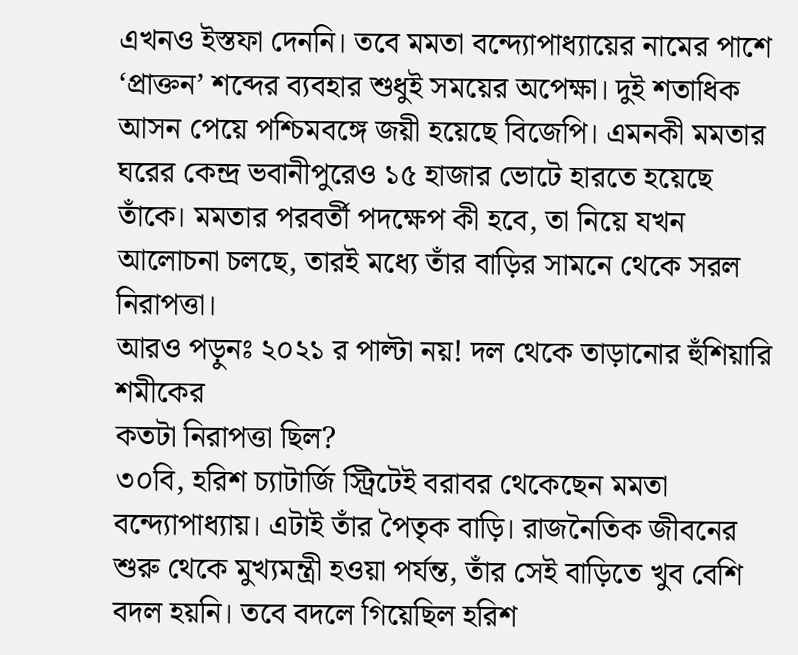এখনও ইস্তফা দেননি। তবে মমতা বন্দ্যোপাধ্যায়ের নামের পাশে ‘প্রাক্তন’ শব্দের ব্যবহার শুধুই সময়ের অপেক্ষা। দুই শতাধিক আসন পেয়ে পশ্চিমবঙ্গে জয়ী হয়েছে বিজেপি। এমনকী মমতার ঘরের কেন্দ্র ভবানীপুরেও ১৫ হাজার ভোটে হারতে হয়েছে তাঁকে। মমতার পরবর্তী পদক্ষেপ কী হবে, তা নিয়ে যখন আলোচনা চলছে, তারই মধ্যে তাঁর বাড়ির সামনে থেকে সরল নিরাপত্তা।
আরও পড়ুনঃ ২০২১ র পাল্টা নয়! দল থেকে তাড়ানোর হুঁশিয়ারি শমীকের
কতটা নিরাপত্তা ছিল?
৩০বি, হরিশ চ্যাটার্জি স্ট্রিটেই বরাবর থেকেছেন মমতা বন্দ্যোপাধ্যায়। এটাই তাঁর পৈতৃক বাড়ি। রাজনৈতিক জীবনের শুরু থেকে মুখ্যমন্ত্রী হওয়া পর্যন্ত, তাঁর সেই বাড়িতে খুব বেশি বদল হয়নি। তবে বদলে গিয়েছিল হরিশ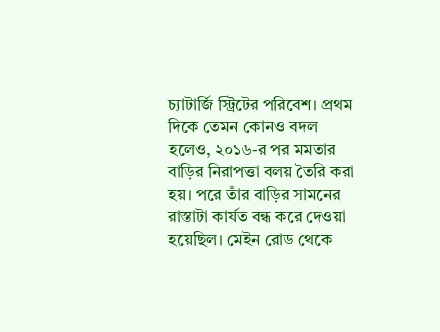চ্যাটার্জি স্ট্রিটের পরিবেশ। প্রথম দিকে তেমন কোনও বদল হলেও, ২০১৬-র পর মমতার বাড়ির নিরাপত্তা বলয় তৈরি করা হয়। পরে তাঁর বাড়ির সামনের রাস্তাটা কার্যত বন্ধ করে দেওয়া হয়েছিল। মেইন রোড থেকে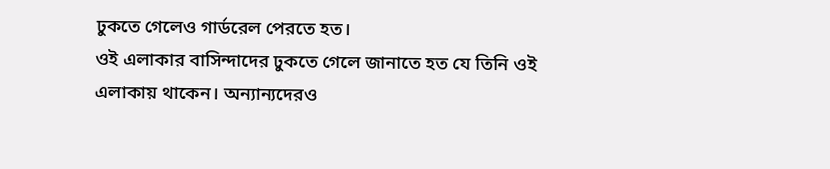ঢুকতে গেলেও গার্ডরেল পেরতে হত।
ওই এলাকার বাসিন্দাদের ঢুকতে গেলে জানাতে হত যে তিনি ওই এলাকায় থাকেন। অন্যান্যদেরও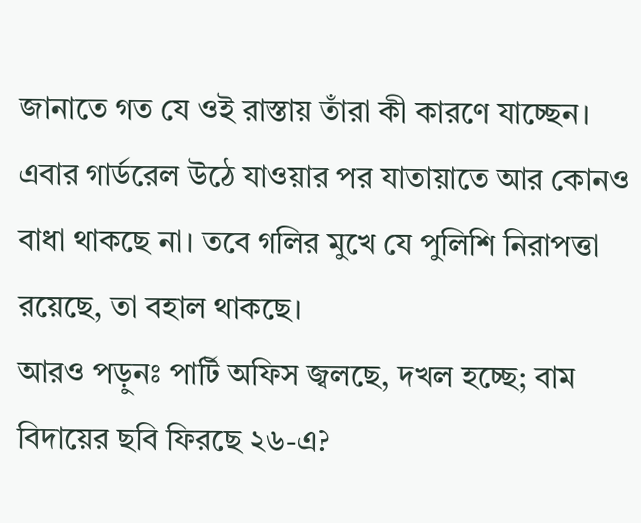জানাতে গত যে ওই রাস্তায় তাঁরা কী কারণে যাচ্ছেন। এবার গার্ডরেল উঠে যাওয়ার পর যাতায়াতে আর কোনও বাধা থাকছে না। তবে গলির মুখে যে পুলিশি নিরাপত্তা রয়েছে, তা বহাল থাকছে।
আরও পড়ুনঃ পার্টি অফিস জ্বলছে, দখল হচ্ছে; বাম বিদায়ের ছবি ফিরছে ২৬-এ?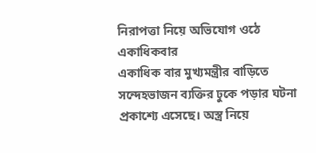নিরাপত্তা নিয়ে অভিযোগ ওঠে একাধিকবার
একাধিক বার মুখ্যমন্ত্রীর বাড়িতে সন্দেহভাজন ব্যক্তির ঢুকে পড়ার ঘটনা প্রকাশ্যে এসেছে। অস্ত্র নিয়ে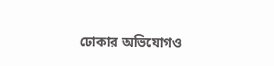ঢোকার অভিযোগও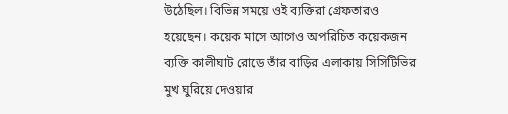উঠেছিল। বিভিন্ন সময়ে ওই ব্যক্তিরা গ্রেফতারও হয়েছেন। কয়েক মাসে আগেও অপরিচিত কয়েকজন ব্যক্তি কালীঘাট রোডে তাঁর বাড়ির এলাকায় সিসিটিভির মুখ ঘুরিয়ে দেওয়ার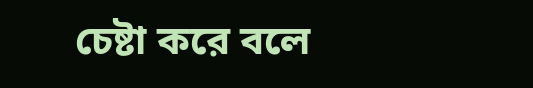চেষ্টা করে বলে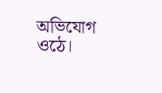অভিযোগ ওঠে।